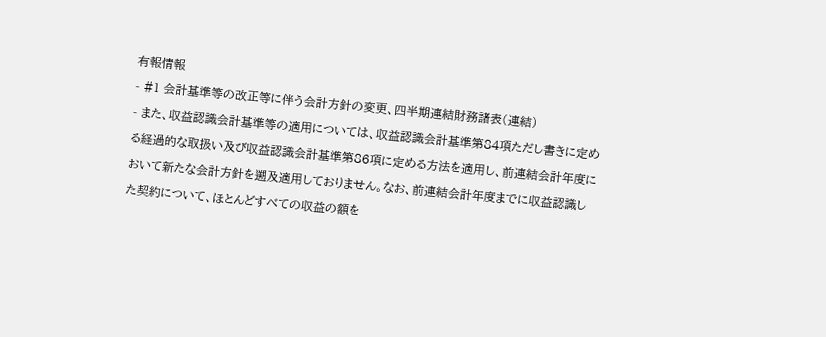有報情報
- #1 会計基準等の改正等に伴う会計方針の変更、四半期連結財務諸表(連結)
- また、収益認識会計基準等の適用については、収益認識会計基準第84項ただし書きに定める経過的な取扱い及び収益認識会計基準第86項に定める方法を適用し、前連結会計年度において新たな会計方針を遡及適用しておりません。なお、前連結会計年度までに収益認識した契約について、ほとんどすべての収益の額を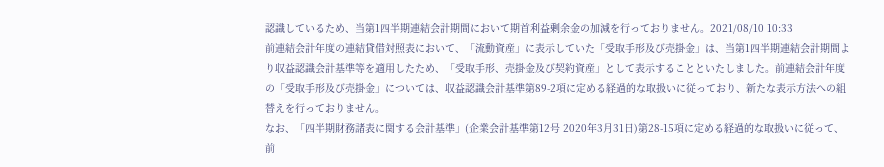認識しているため、当第1四半期連結会計期間において期首利益剰余金の加減を行っておりません。2021/08/10 10:33
前連結会計年度の連結貸借対照表において、「流動資産」に表示していた「受取手形及び売掛金」は、当第1四半期連結会計期間より収益認識会計基準等を適用したため、「受取手形、売掛金及び契約資産」として表示することといたしました。前連結会計年度の「受取手形及び売掛金」については、収益認識会計基準第89-2項に定める経過的な取扱いに従っており、新たな表示方法への組替えを行っておりません。
なお、「四半期財務諸表に関する会計基準」(企業会計基準第12号 2020年3月31日)第28-15項に定める経過的な取扱いに従って、前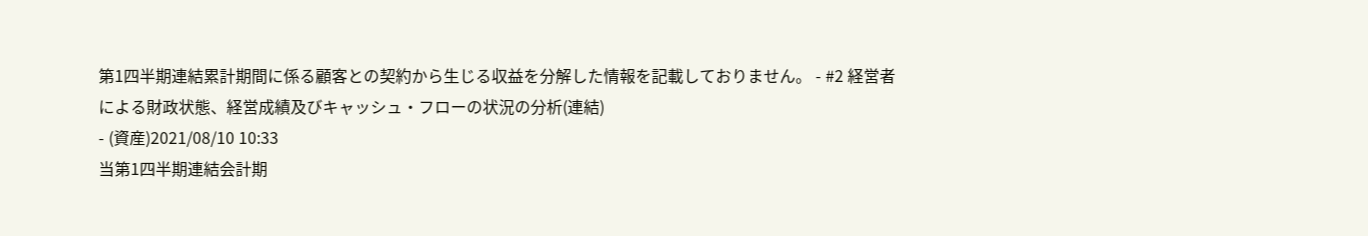第1四半期連結累計期間に係る顧客との契約から生じる収益を分解した情報を記載しておりません。 - #2 経営者による財政状態、経営成績及びキャッシュ・フローの状況の分析(連結)
- (資産)2021/08/10 10:33
当第1四半期連結会計期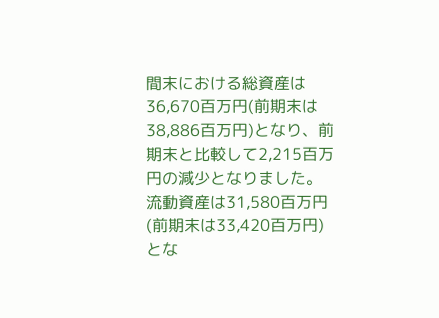間末における総資産は36,670百万円(前期末は38,886百万円)となり、前期末と比較して2,215百万円の減少となりました。流動資産は31,580百万円(前期末は33,420百万円)とな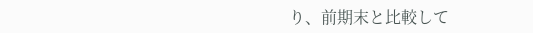り、前期末と比較して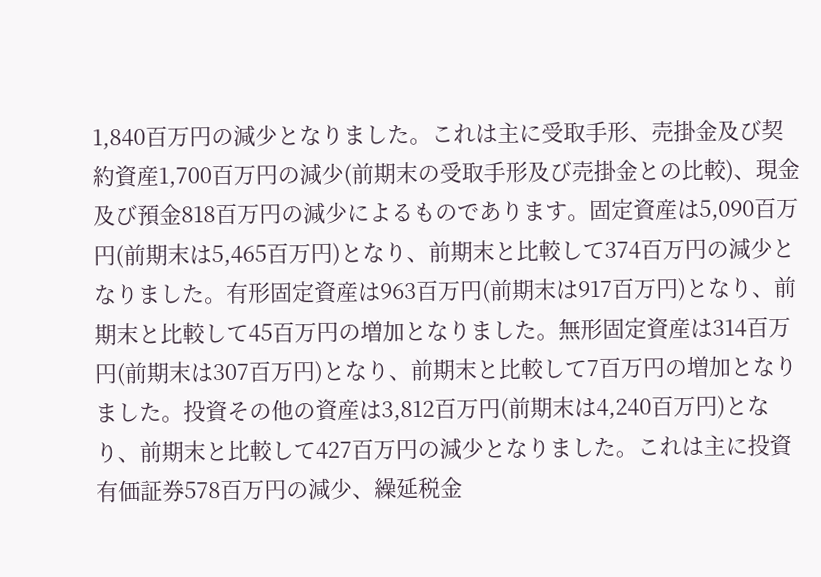1,840百万円の減少となりました。これは主に受取手形、売掛金及び契約資産1,700百万円の減少(前期末の受取手形及び売掛金との比較)、現金及び預金818百万円の減少によるものであります。固定資産は5,090百万円(前期末は5,465百万円)となり、前期末と比較して374百万円の減少となりました。有形固定資産は963百万円(前期末は917百万円)となり、前期末と比較して45百万円の増加となりました。無形固定資産は314百万円(前期末は307百万円)となり、前期末と比較して7百万円の増加となりました。投資その他の資産は3,812百万円(前期末は4,240百万円)となり、前期末と比較して427百万円の減少となりました。これは主に投資有価証券578百万円の減少、繰延税金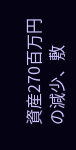資産270百万円の減少、敷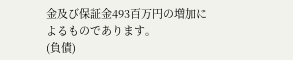金及び保証金493百万円の増加によるものであります。
(負債)